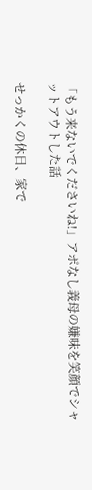「もう来ないでくださいね!」アポなし義母の嫌味を笑顔でシャットアウトした話

せっかくの休日、家で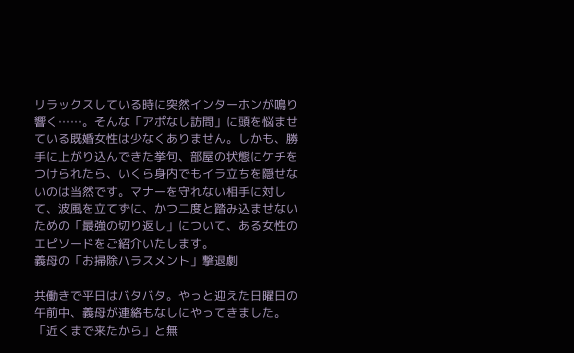リラックスしている時に突然インターホンが鳴り響く……。そんな「アポなし訪問」に頭を悩ませている既婚女性は少なくありません。しかも、勝手に上がり込んできた挙句、部屋の状態にケチをつけられたら、いくら身内でもイラ立ちを隠せないのは当然です。マナーを守れない相手に対して、波風を立てずに、かつ二度と踏み込ませないための「最強の切り返し」について、ある女性のエピソードをご紹介いたします。
義母の「お掃除ハラスメント」撃退劇

共働きで平日はバタバタ。やっと迎えた日曜日の午前中、義母が連絡もなしにやってきました。「近くまで来たから」と無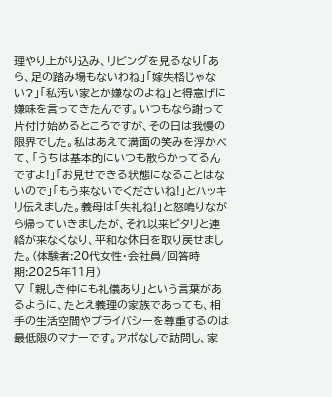理やり上がり込み、リビングを見るなり「あら、足の踏み場もないわね」「嫁失格じゃない?」「私汚い家とか嫌なのよね」と得意げに嫌味を言ってきたんです。いつもなら謝って片付け始めるところですが、その日は我慢の限界でした。私はあえて満面の笑みを浮かべて、「うちは基本的にいつも散らかってるんですよ!」「お見せできる状態になることはないので」「もう来ないでくださいね!」とハッキリ伝えました。義母は「失礼ね!」と怒鳴りながら帰っていきましたが、それ以来ピタリと連絡が来なくなり、平和な休日を取り戻せました。(体験者:20代女性・会社員/回答時期:2025年11月)
▽ 「親しき仲にも礼儀あり」という言葉があるように、たとえ義理の家族であっても、相手の生活空間やプライバシーを尊重するのは最低限のマナーです。アポなしで訪問し、家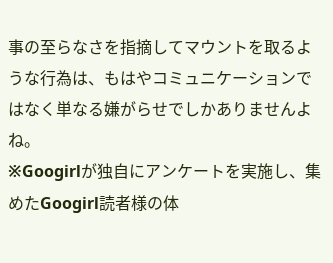事の至らなさを指摘してマウントを取るような行為は、もはやコミュニケーションではなく単なる嫌がらせでしかありませんよね。
※Googirlが独自にアンケートを実施し、集めたGoogirl読者様の体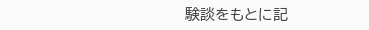験談をもとに記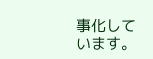事化しています。